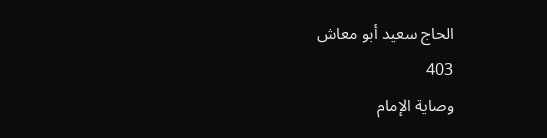الحاج سعيد أبو معاش
403
وصاية الإمام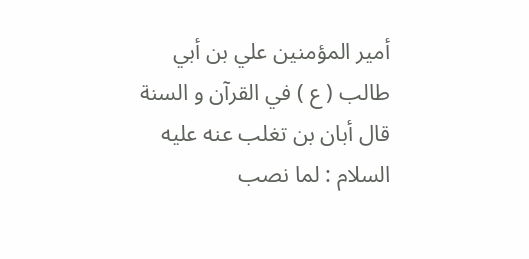أمير المؤمنين علي بن أبي طالب ( ع ) في القرآن و السنة
قال أبان بن تغلب عنه عليه السلام : لما نصب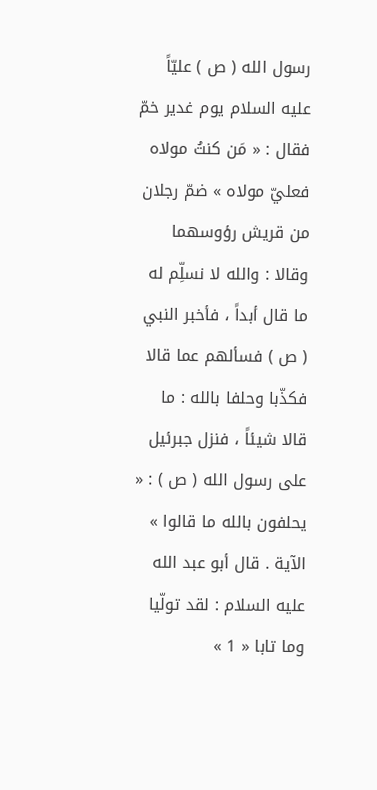رسول الله ( ص ) عليّاً عليه السلام يوم غدير خمّ فقال : « مَن كنتُ مولاه فعليّ مولاه » ضمّ رجلان من قريش رؤوسهما وقالا : والله لا نسلِّم له ما قال أبداً ، فأخبر النبي ( ص ) فسألهم عما قالا فكذّبا وحلفا بالله : ما قالا شيئاً ، فنزل جبرئيل على رسول الله ( ص ) : « يحلفون بالله ما قالوا » الآية . قال أبو عبد الله عليه السلام : لقد تولّيا وما تابا « 1 »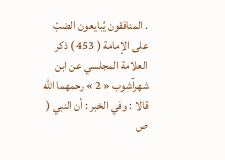. المنافقون يُبايعون الضبّ على الإمامة ( 453 ) ذكر العلامة المجلسي عن ابن شهرآشوب « 2 » رحمهما الله قالا : وفي الخبر : أن النبي ( ص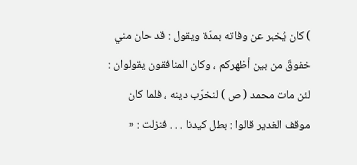) كان يُخبر عن وفاته بمدّة ويقول : قد حان مني خفوقٌ من بين أظهركم ، وكان المنافقون يقولوان : لئن مات محمد ( ص ) لنخرّب دينه ، فلما كان موقف الغدير قالوا : بطل كيدنا . . . فنزلت : «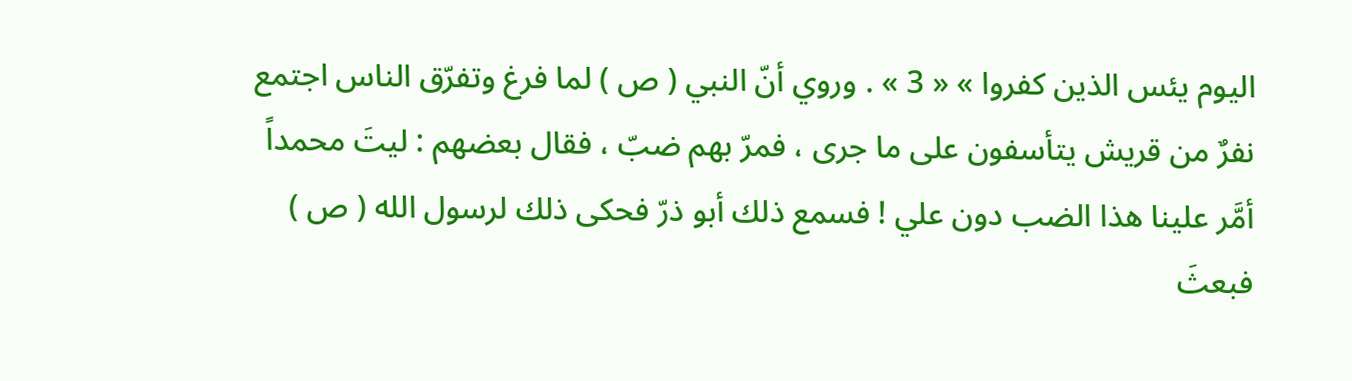اليوم يئس الذين كفروا » « 3 » . وروي أنّ النبي ( ص ) لما فرغ وتفرّق الناس اجتمع نفرٌ من قريش يتأسفون على ما جرى ، فمرّ بهم ضبّ ، فقال بعضهم : ليتَ محمداً أمَّر علينا هذا الضب دون علي ! فسمع ذلك أبو ذرّ فحكى ذلك لرسول الله ( ص ) فبعثَ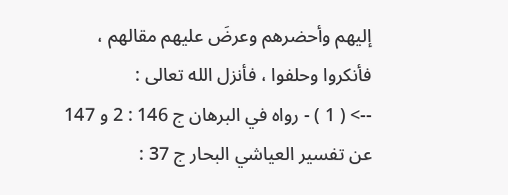إليهم وأحضرهم وعرضَ عليهم مقالهم ، فأنكروا وحلفوا ، فأنزل الله تعالى :
--> ( 1 ) - رواه في البرهان ج 146 : 2 و 147 عن تفسير العياشي البحار ج 37 :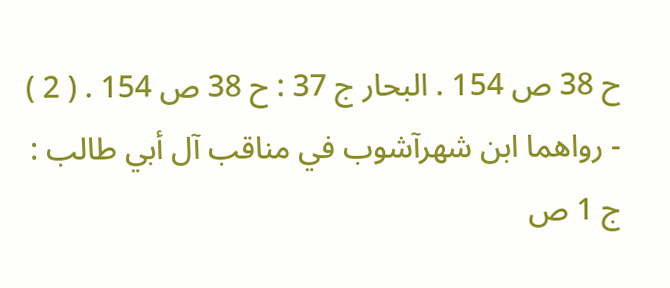ح 38 ص 154 . البحار ج 37 : ح 38 ص 154 . ( 2 ) - رواهما ابن شهرآشوب في مناقب آل أبي طالب : ج 1 ص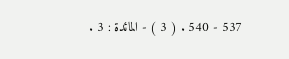537 - 540 . ( 3 ) - المائدة : 3 .